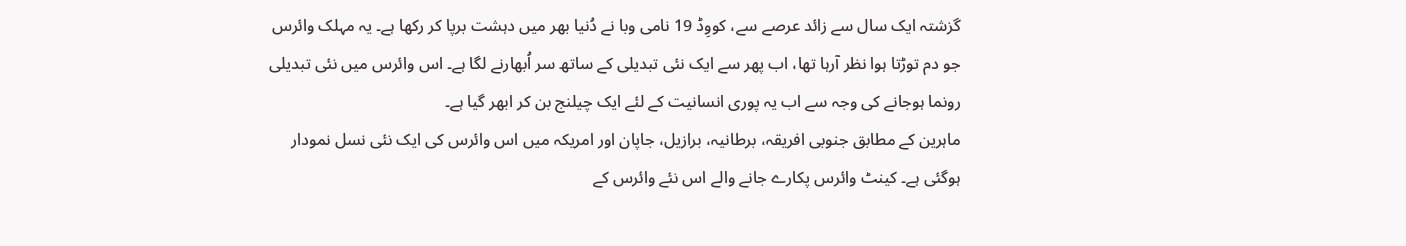گزشتہ ایک سال سے زائد عرصے سے، کووِڈ 19 نامی وبا نے دُنیا بھر میں دہشت برپا کر رکھا ہے۔ یہ مہلک وائرس جو دم توڑتا ہوا نظر آرہا تھا، اب پھر سے ایک نئی تبدیلی کے ساتھ سر اُبھارنے لگا ہے۔ اس وائرس میں نئی تبدیلی رونما ہوجانے کی وجہ سے اب یہ پوری انسانیت کے لئے ایک چیلنج بن کر ابھر گیا ہے۔
ماہرین کے مطابق جنوبی افریقہ، برطانیہ، برازیل، جاپان اور امریکہ میں اس وائرس کی ایک نئی نسل نمودار ہوگئی ہے۔ کینٹ وائرس پکارے جانے والے اس نئے وائرس کے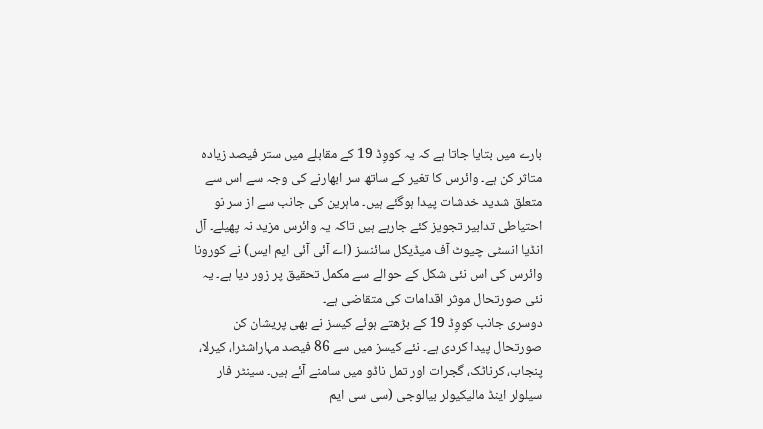بارے میں بتایا جاتا ہے کہ یہ کووِڈ 19 کے مقابلے میں ستر فیصد زیادہ متاثر کن ہے۔ وائرس کا تغیر کے ساتھ سر ابھارنے کی وجہ سے اس سے متعلق شدید خدشات پیدا ہوگئے ہیں۔ ماہرین کی جانب سے از سر نو احتیاطی تدابیر تجویز کئے جارہے ہیں تاکہ یہ وائرس مزید نہ پھیلے۔ آل انڈیا انسٹی چیوٹ آف میڈیکل سائنسز (اے آئی آئی ایم ایس) نے کورونا وائرس کی اس نئی شکل کے حوالے سے مکمل تحقیق پر زور دیا ہے۔ یہ نئی صورتحال موثر اقدامات کی متقاضی ہے۔
دوسری جانب کووِڈ 19 کے بڑھتے ہوئے کیسز نے بھی پریشان کن صورتحال پیدا کردی ہے۔ نئے کیسز میں سے 86 فیصد مہاراشٹرا، کیرلا، پنجاب، کرناٹک، گجرات اور تمل ناڈو میں سامنے آئے ہیں۔ سینٹر فار سیلولر اینڈ مالیکیولر بیالوجی (سی سی ایم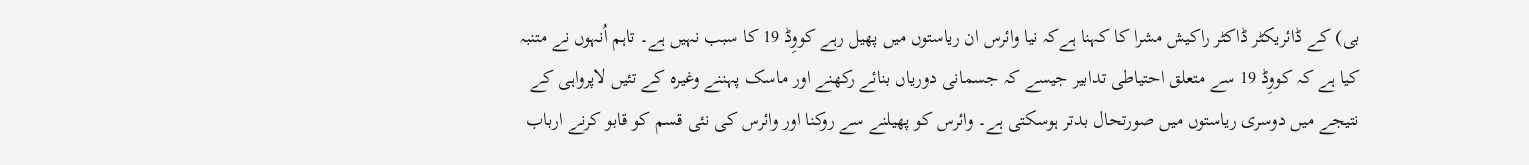بی) کے ڈائریکٹر ڈاکٹر راکیش مشرا کا کہنا ہےکہ نیا وائرس ان ریاستوں میں پھیل رہے کووِڈ 19 کا سبب نہیں ہے۔ تاہم اُنہوں نے متنبہ کیا ہے کہ کووِڈ 19 سے متعلق احتیاطی تدابیر جیسے کہ جسمانی دوریاں بنائے رکھنے اور ماسک پہننے وغیرہ کے تئیں لاپرواہی کے نتیجے میں دوسری ریاستوں میں صورتحال بدتر ہوسکتی ہے۔ وائرس کو پھیلنے سے روکنا اور وائرس کی نئی قسم کو قابو کرنے ارباب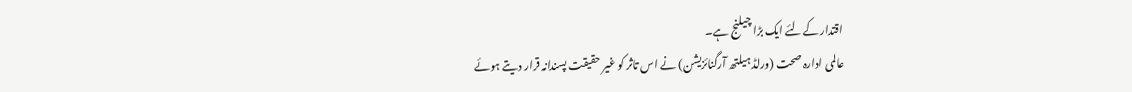اقتدار کےلئے ایک بڑا چیلنج ہے۔
عالمی ادارہ صحت (ورلڈ ہیلتھ آرگنائزیشن) نے اس تاثر کو غیر حقیقت پسندانہ قرار دیتے ہوئے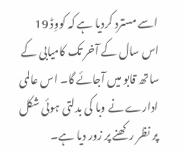اسے مسترد کردیا ہے کہ کووِڈ 19 اس سال کے آخر تک کامیابی کے ساتھ قابو میں آجائے گا۔ اس عالمی ادارے نے وبا کی بدلتی ہوئی شکل پر نظر رکھنے پر زور دیا ہے۔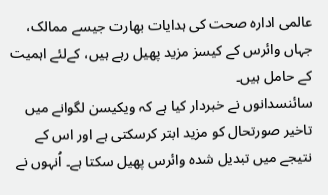عالمی ادارہ صحت کی ہدایات بھارت جیسے ممالک، جہاں وائرس کے کیسز مزید پھیل رہے ہیں، کےلئے اہمیت کے حامل ہیں۔
سائنسدانوں نے خبردار کیا ہے کہ ویکیسن لگوانے میں تاخیر صورتحال کو مزید ابتر کرسکتی ہے اور اس کے نتیجے میں تبدیل شدہ وائرس پھیل سکتا ہے۔ اُنہوں نے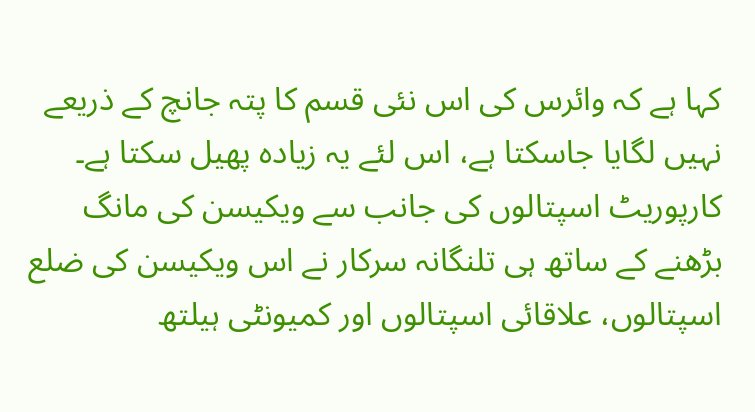کہا ہے کہ وائرس کی اس نئی قسم کا پتہ جانچ کے ذریعے نہیں لگایا جاسکتا ہے، اس لئے یہ زیادہ پھیل سکتا ہے۔ کارپوریٹ اسپتالوں کی جانب سے ویکیسن کی مانگ بڑھنے کے ساتھ ہی تلنگانہ سرکار نے اس ویکیسن کی ضلع اسپتالوں، علاقائی اسپتالوں اور کمیونٹی ہیلتھ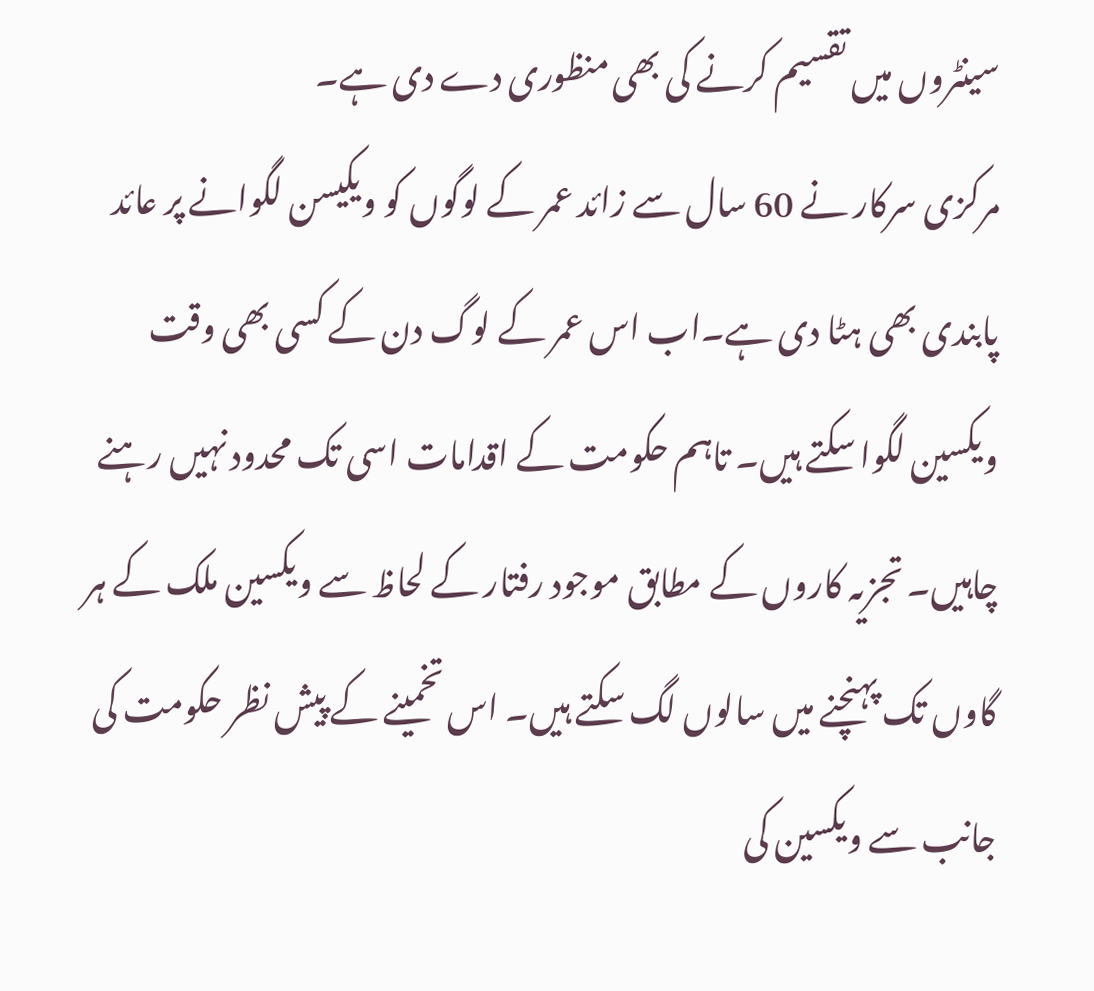سینٹروں میں تقسیم کرنے کی بھی منظوری دے دی ہے۔
مرکزی سرکار نے 60 سال سے زائد عمر کے لوگوں کو ویکیسن لگوانے پر عائد پابندی بھی ہٹا دی ہے۔اب اس عمر کے لوگ دن کے کسی بھی وقت ویکسین لگوا سکتے ہیں۔ تاہم حکومت کے اقدامات اسی تک محدود نہیں رہنے چاہیں۔ تجزیہ کاروں کے مطابق موجود رفتار کے لحاظ سے ویکسین ملک کے ہر گاوں تک پہنچنے میں سالوں لگ سکتے ہیں۔ اس تخمینے کے پیش نظر حکومت کی جانب سے ویکسین کی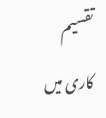تقسیم کاری میں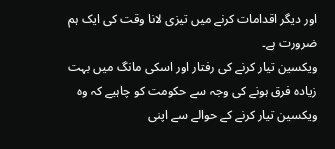اور دیگر اقدامات کرنے میں تیزی لانا وقت کی ایک ہم ضرورت ہے۔
ویکسین تیار کرنے کی رفتار اور اسکی مانگ میں بہت زیادہ فرق ہونے کی وجہ سے حکومت کو چاہیے کہ وہ ویکسین تیار کرنے کے حوالے سے اپنی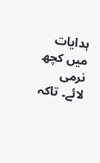ہدایات میں کچھ نرمی لائے۔ تاکہ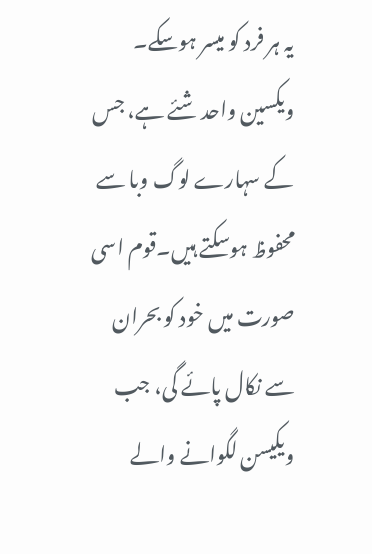یہ ہر فرد کو میسر ہوسکے۔ ویکسین واحد شئے ہے، جس کے سہارے لوگ وبا سے محفوظ ہوسکتے ہیں۔قوم اسی صورت میں خود کو بحران سے نکال پائے گی، جب ویکیسن لگوانے والے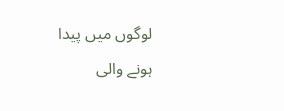لوگوں میں پیدا ہونے والی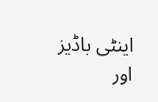اینٹی باڈیز اور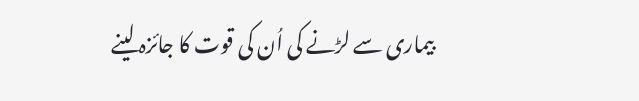بیماری سے لڑنے کی اُن کی قوت کا جائزہ لینے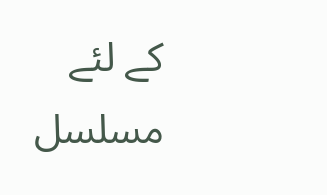کے لئے مسلسل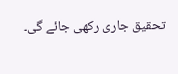تحقیق جاری رکھی جائے گی۔